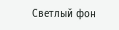Светлый фон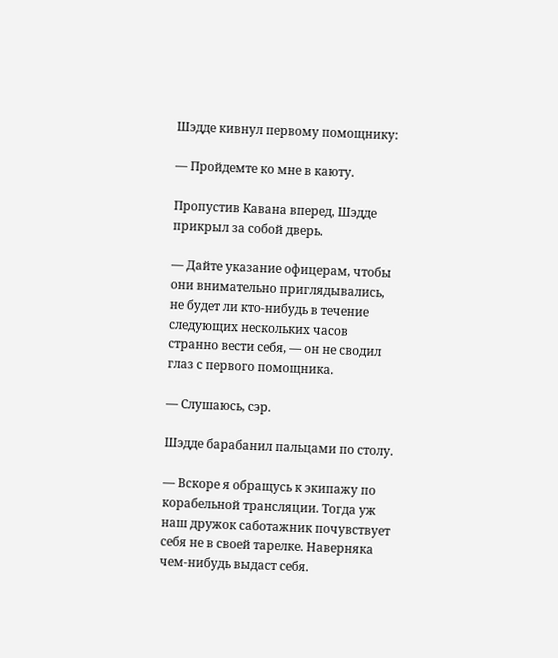Шэдде кивнул первому помощнику:

— Пройдемте ко мне в каюту.

Пропустив Кавана вперед, Шэдде прикрыл за собой дверь.

— Дайте указание офицерам, чтобы они внимательно приглядывались, не будет ли кто-нибудь в течение следующих нескольких часов странно вести себя, — он не сводил глаз с первого помощника.

— Слушаюсь, сэр.

Шэдде барабанил пальцами по столу.

— Вскоре я обращусь к экипажу по корабельной трансляции. Тогда уж наш дружок саботажник почувствует себя не в своей тарелке. Наверняка чем-нибудь выдаст себя.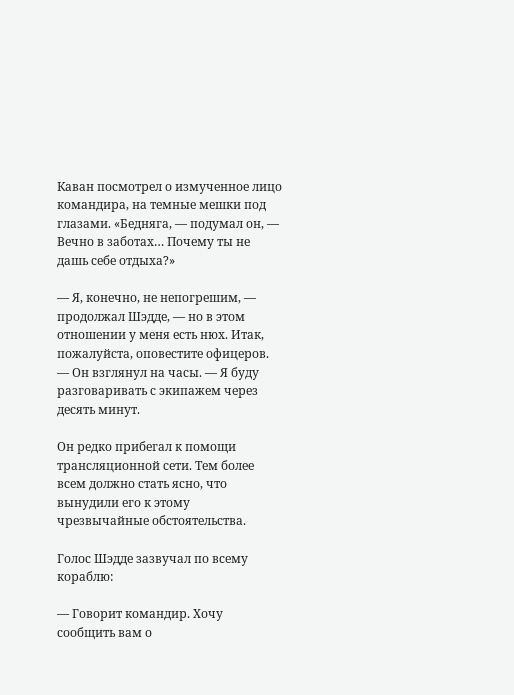Каван посмотрел о измученное лицо командира, на темные мешки под глазами. «Бедняга, — подумал он, — Вечно в заботах… Почему ты не дашь себе отдыха?»

— Я, конечно, не непогрешим, — продолжал Шэдде, — но в этом отношении у меня есть нюх. Итак, пожалуйста, оповестите офицеров. — Он взглянул на часы. — Я буду разговаривать с экипажем через десять минут.

Он редко прибегал к помощи трансляционной сети. Тем более всем должно стать ясно, что вынудили его к этому чрезвычайные обстоятельства.

Голос Шэдде зазвучал по всему кораблю:

— Говорит командир. Хочу сообщить вам о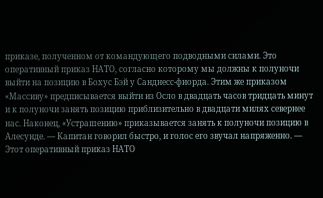приказе, полученном от командующего подводными силами. Это оперативный приказ НАТО, согласно которому мы должны к полуночи выйти на позицию в Бохус Бэй у Санднесс-фиорда. Этим же приказом «Массиву» предписывается выйти из Осло в двадцать часов тридцать минут и к полуночи занять позицию приблизительно в двадцати милях севернее нас. Наконец, «Устрашению» приказывается занять к полуночи позицию в Алесунде. — Капитан говорил быстро, и голос его звучал напряженно. — Этот оперативный приказ НАТО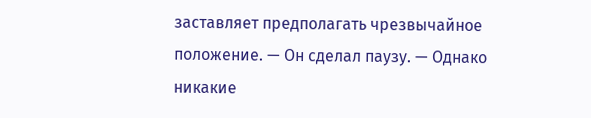заставляет предполагать чрезвычайное положение. — Он сделал паузу. — Однако никакие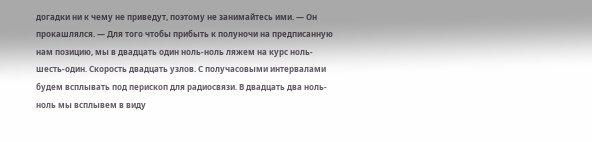догадки ни к чему не приведут, поэтому не занимайтесь ими. — Он прокашлялся. — Для того чтобы прибыть к полуночи на предписанную нам позицию, мы в двадцать один ноль-ноль ляжем на курс ноль-шесть-один. Скорость двадцать узлов. С получасовыми интервалами будем всплывать под перископ для радиосвязи. В двадцать два ноль-ноль мы всплывем в виду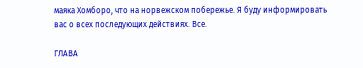маяка Хомборо, что на норвежском побережье. Я буду информировать вас о всех последующих действиях. Все.

ГЛАВА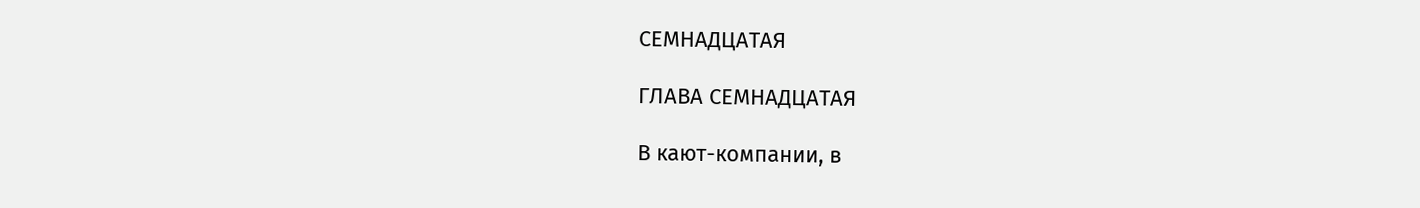СЕМНАДЦАТАЯ

ГЛАВА СЕМНАДЦАТАЯ

В кают-компании, в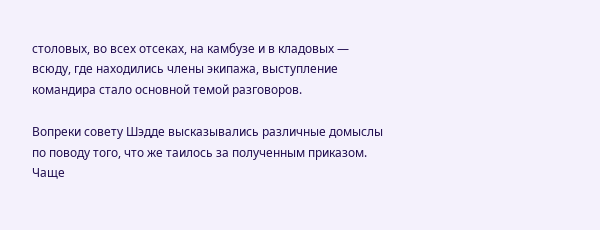столовых, во всех отсеках, на камбузе и в кладовых — всюду, где находились члены экипажа, выступление командира стало основной темой разговоров.

Вопреки совету Шэдде высказывались различные домыслы по поводу того, что же таилось за полученным приказом. Чаще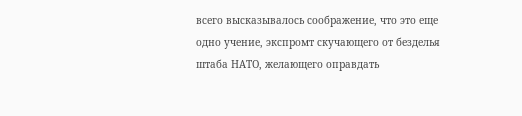всего высказывалось соображение, что это еще одно учение, экспромт скучающего от безделья штаба НАТО, желающего оправдать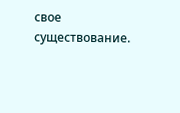свое существование.